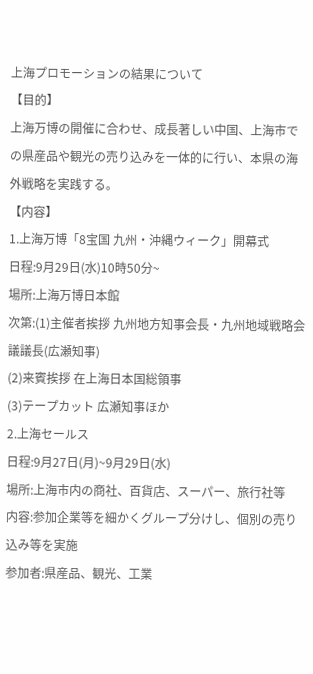上海プロモーションの結果について
【目的】
上海万博の開催に合わせ、成長著しい中国、上海市での県産品や観光の売り込みを一体的に行い、本県の海外戦略を実践する。
【内容】
1.上海万博「8宝国 九州・沖縄ウィーク」開幕式
日程:9月29日(水)10時50分~
場所:上海万博日本館
次第:(1)主催者挨拶 九州地方知事会長・九州地域戦略会議議長(広瀬知事)
(2)来賓挨拶 在上海日本国総領事
(3)テープカット 広瀬知事ほか
2.上海セールス
日程:9月27日(月)~9月29日(水)
場所:上海市内の商社、百貨店、スーパー、旅行社等
内容:参加企業等を細かくグループ分けし、個別の売り込み等を実施
参加者:県産品、観光、工業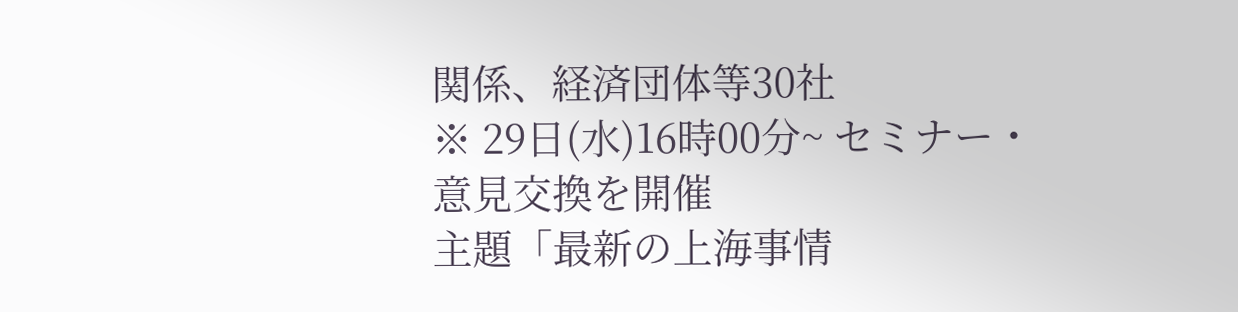関係、経済団体等30社
※ 29日(水)16時00分~ セミナー・意見交換を開催
主題「最新の上海事情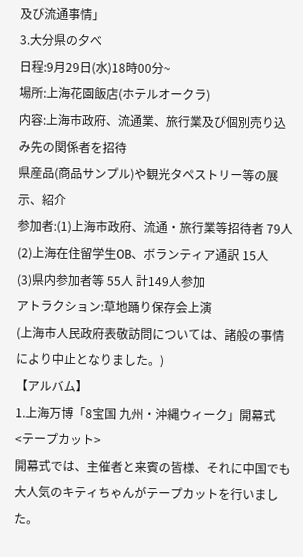及び流通事情」
3.大分県の夕べ
日程:9月29日(水)18時00分~
場所:上海花園飯店(ホテルオークラ)
内容:上海市政府、流通業、旅行業及び個別売り込み先の関係者を招待
県産品(商品サンプル)や観光タペストリー等の展示、紹介
参加者:(1)上海市政府、流通・旅行業等招待者 79人
(2)上海在住留学生OB、ボランティア通訳 15人
(3)県内参加者等 55人 計149人参加
アトラクション:草地踊り保存会上演
(上海市人民政府表敬訪問については、諸般の事情により中止となりました。)
【アルバム】
1.上海万博「8宝国 九州・沖縄ウィーク」開幕式
<テープカット>
開幕式では、主催者と来賓の皆様、それに中国でも大人気のキティちゃんがテープカットを行いました。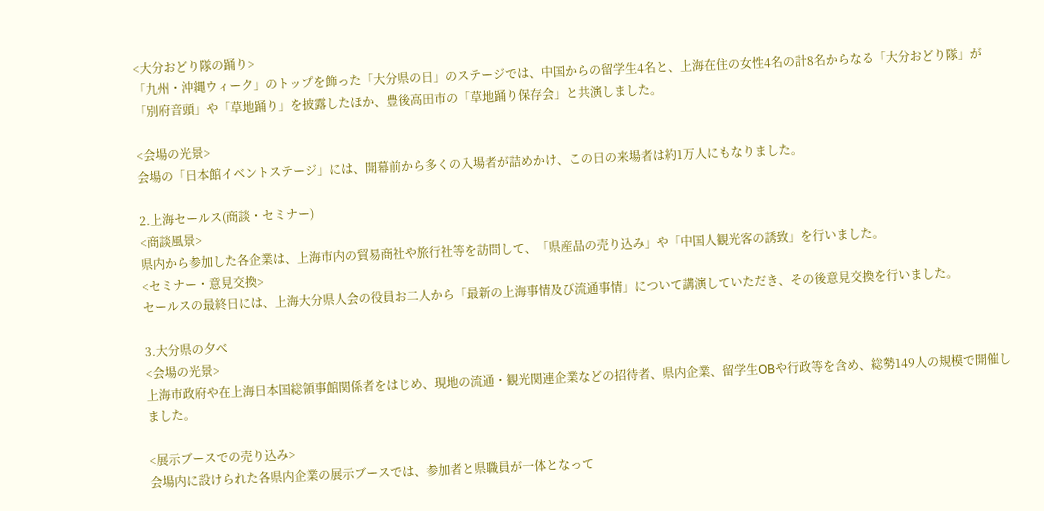<大分おどり隊の踊り>
「九州・沖縄ウィーク」のトップを飾った「大分県の日」のステージでは、中国からの留学生4名と、上海在住の女性4名の計8名からなる「大分おどり隊」が「別府音頭」や「草地踊り」を披露したほか、豊後高田市の「草地踊り保存会」と共演しました。

<会場の光景>
会場の「日本館イベントステージ」には、開幕前から多くの入場者が詰めかけ、この日の来場者は約1万人にもなりました。

2.上海セールス(商談・セミナー)
<商談風景>
県内から参加した各企業は、上海市内の貿易商社や旅行社等を訪問して、「県産品の売り込み」や「中国人観光客の誘致」を行いました。
<セミナー・意見交換>
セールスの最終日には、上海大分県人会の役員お二人から「最新の上海事情及び流通事情」について講演していただき、その後意見交換を行いました。

3.大分県の夕べ
<会場の光景>
上海市政府や在上海日本国総領事館関係者をはじめ、現地の流通・観光関連企業などの招待者、県内企業、留学生OBや行政等を含め、総勢149人の規模で開催しました。

<展示ブースでの売り込み>
会場内に設けられた各県内企業の展示ブースでは、参加者と県職員が一体となって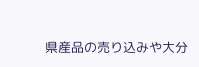県産品の売り込みや大分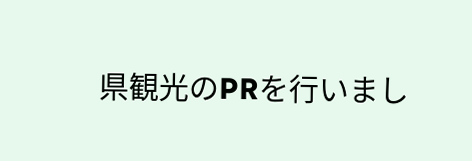県観光のPRを行いまし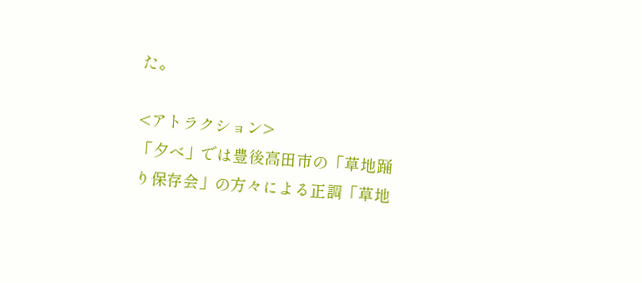た。

<アトラクション>
「夕べ」では豊後高田市の「草地踊り保存会」の方々による正調「草地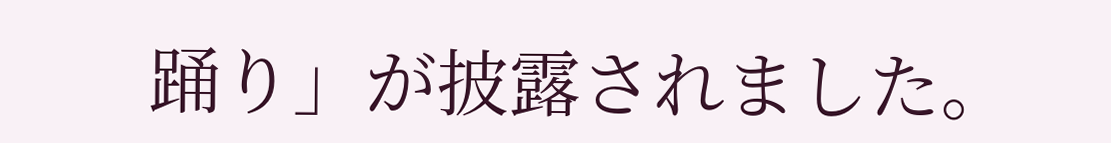踊り」が披露されました。